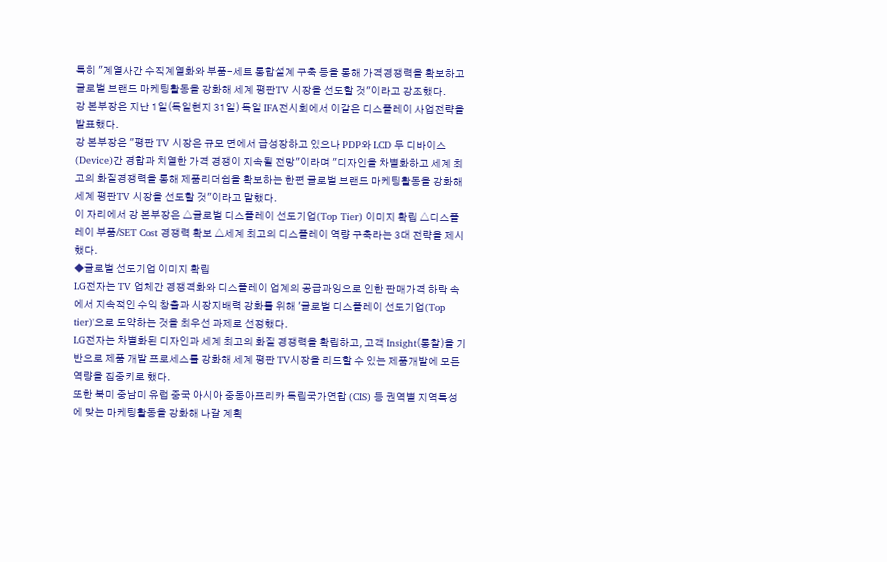특히 "계열사간 수직계열화와 부품-세트 통합설계 구축 등을 통해 가격경쟁력을 확보하고 글로벌 브랜드 마케팅활동을 강화해 세계 평판TV 시장을 선도할 것"이라고 강조했다.
강 본부장은 지난 1일(독일현지 31일) 독일 IFA전시회에서 이같은 디스플레이 사업전략을 발표했다.
강 본부장은 "평판 TV 시장은 규모 면에서 급성장하고 있으나 PDP와 LCD 두 디바이스(Device)간 경합과 치열한 가격 경쟁이 지속될 전망"이라며 "디자인을 차별화하고 세계 최고의 화질경쟁력을 통해 제품리더쉽을 확보하는 한편 글로벌 브랜드 마케팅활동을 강화해 세계 평판TV 시장을 선도할 것"이라고 말했다.
이 자리에서 강 본부장은 △글로벌 디스플레이 선도기업(Top Tier) 이미지 확립 △디스플레이 부품/SET Cost 경쟁력 확보 △세계 최고의 디스플레이 역량 구축라는 3대 전략을 제시했다.
◆글로벌 선도기업 이미지 확립
LG전자는 TV 업체간 경쟁격화와 디스플레이 업계의 공급과잉으로 인한 판매가격 하락 속에서 지속적인 수익 창출과 시장지배력 강화를 위해 '글로벌 디스플레이 선도기업(Top tier)'으로 도약하는 것을 최우선 과제로 선정했다.
LG전자는 차별화된 디자인과 세계 최고의 화질 경쟁력을 확립하고, 고객 Insight(통찰)을 기반으로 제품 개발 프로세스를 강화해 세계 평판 TV시장을 리드할 수 있는 제품개발에 모든 역량을 집중키로 했다.
또한 북미 중남미 유럽 중국 아시아 중동아프리카 독립국가연합 (CIS) 등 권역별 지역특성에 맞는 마케팅활동을 강화해 나갈 계획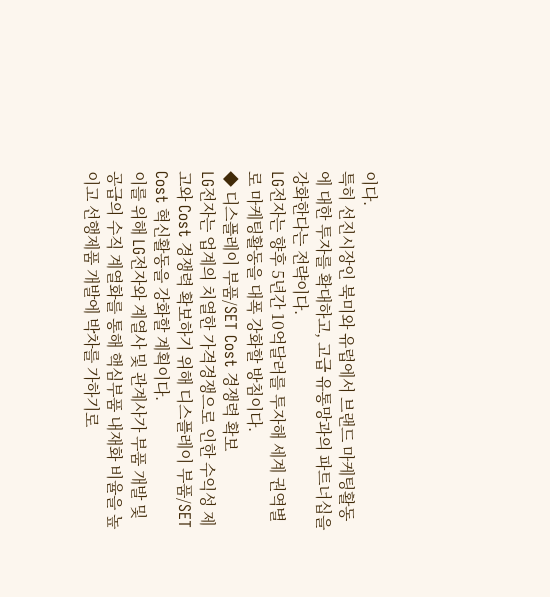이다.
특히 선진시장인 북미와 유럽에서 브랜드 마케팅활동에 대한 투자를 확대하고, 고급 유통망과의 파트너십을 강화한다는 전략이다.
LG전자는 향후 5년간 10억달러를 투자해 세계 권역별로 마케팅활동을 대폭 강화할 방침이다.
◆ 디스플레이 부품/SET Cost 경쟁력 확보
LG전자는 업계의 치열한 가격경쟁으로 인한 수익성 제고와 Cost 경쟁력 확보하기 위해 디스플레이 부품/SET Cost 혁신활동을 강화할 계획이다.
이를 위해 LG전자와 계열사 및 관계사가 부품 개발 및 공급의 수직 계열화를 통해 핵심부품 내재화 비율을 높이고 선행제품 개발에 박차를 가하기로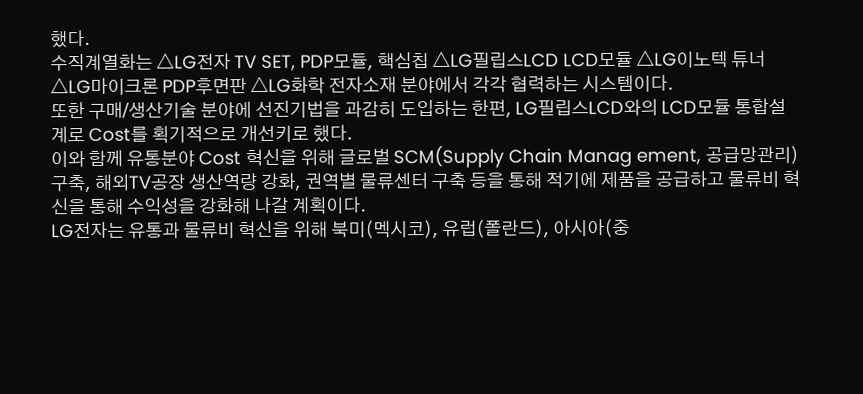했다.
수직계열화는 △LG전자 TV SET, PDP모듈, 핵심칩 △LG필립스LCD LCD모듈 △LG이노텍 튜너 △LG마이크론 PDP후면판 △LG화학 전자소재 분야에서 각각 협력하는 시스템이다.
또한 구매/생산기술 분야에 선진기법을 과감히 도입하는 한편, LG필립스LCD와의 LCD모듈 통합설계로 Cost를 획기적으로 개선키로 했다.
이와 함께 유통분야 Cost 혁신을 위해 글로벌 SCM(Supply Chain Manag ement, 공급망관리) 구축, 해외TV공장 생산역량 강화, 권역별 물류센터 구축 등을 통해 적기에 제품을 공급하고 물류비 혁신을 통해 수익성을 강화해 나갈 계획이다.
LG전자는 유통과 물류비 혁신을 위해 북미(멕시코), 유럽(폴란드), 아시아(중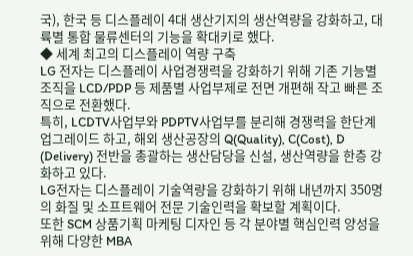국), 한국 등 디스플레이 4대 생산기지의 생산역량을 강화하고, 대륙별 통합 물류센터의 기능을 확대키로 했다.
◆ 세계 최고의 디스플레이 역량 구축
LG 전자는 디스플레이 사업경쟁력을 강화하기 위해 기존 기능별 조직을 LCD/PDP 등 제품별 사업부제로 전면 개편해 작고 빠른 조직으로 전환했다.
특히, LCDTV사업부와 PDPTV사업부를 분리해 경쟁력을 한단계 업그레이드 하고, 해외 생산공장의 Q(Quality), C(Cost), D (Delivery) 전반을 총괄하는 생산담당을 신설, 생산역량을 한층 강화하고 있다.
LG전자는 디스플레이 기술역량을 강화하기 위해 내년까지 350명의 화질 및 소프트웨어 전문 기술인력을 확보할 계획이다.
또한 SCM 상품기획 마케팅 디자인 등 각 분야별 핵심인력 양성을 위해 다양한 MBA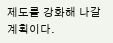제도를 강화해 나갈 계획이다.